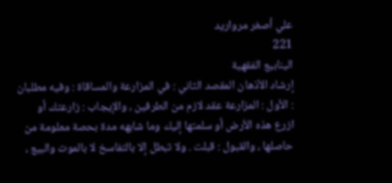علي أصغر مرواريد
221
الينابيع الفقهية
إرشاد الأذهان المقصد الثاني : في المزارعة والمساقاة : وفيه مطلبان : الأول : المزارعة عقد لازم من الطرفين ، والإيجاب : زارعتك أو ازرع هذه الأرض أو سلمتها إليك وما شابهه مدة بحصة معلومة من حاصلها ، والقبول : قبلت . ولا تبطل إلا بالتفاسخ لا بالموت والبيع ،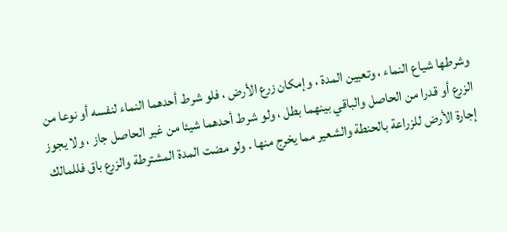وشرطها شياع النماء ، وتعيين المدة ، وإمكان زرع الأرض ، فلو شرط أحدهما النماء لنفسه أو نوعا من الزرع أو قدرا من الحاصل والباقي بينهما بطل ، ولو شرط أحدهما شيئا من غير الحاصل جاز ، ولا يجوز إجارة الأرض للزراعة بالحنطة والشعير مما يخرج منها . ولو مضت المدة المشترطة والزرع باق فللمالك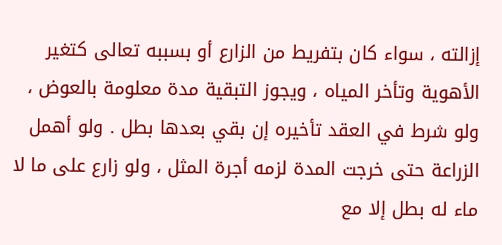إزالته ، سواء كان بتفريط من الزارع أو بسببه تعالى كتغير الأهوية وتأخر المياه ، ويجوز التبقية مدة معلومة بالعوض ، ولو شرط في العقد تأخيره إن بقي بعدها بطل . ولو أهمل الزراعة حتى خرجت المدة لزمه أجرة المثل ، ولو زارع على ما لا ماء له بطل إلا مع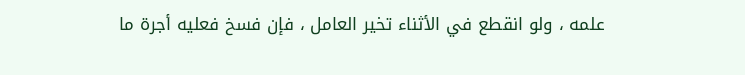علمه ، ولو انقطع في الأثناء تخير العامل ، فإن فسخ فعليه أجرة ما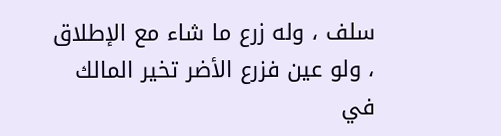سلف ، وله زرع ما شاء مع الإطلاق ، ولو عين فزرع الأضر تخير المالك في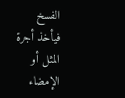الفسخ فيأخذ أجرة المثل أو الإمضاء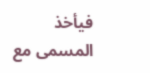فيأخذ المسمى مع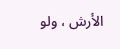الأرش ، ولو